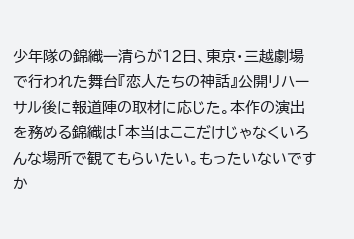少年隊の錦織一清らが12日、東京・三越劇場で行われた舞台『恋人たちの神話』公開リハーサル後に報道陣の取材に応じた。本作の演出を務める錦織は「本当はここだけじゃなくいろんな場所で観てもらいたい。もったいないですか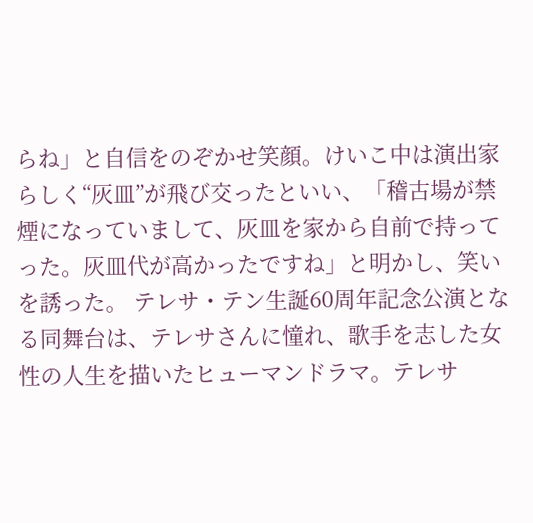らね」と自信をのぞかせ笑顔。けいこ中は演出家らしく“灰皿”が飛び交ったといい、「稽古場が禁煙になっていまして、灰皿を家から自前で持ってった。灰皿代が高かったですね」と明かし、笑いを誘った。 テレサ・テン生誕60周年記念公演となる同舞台は、テレサさんに憧れ、歌手を志した女性の人生を描いたヒューマンドラマ。テレサ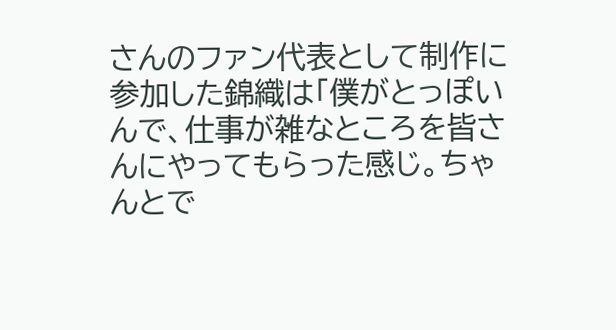さんのファン代表として制作に参加した錦織は「僕がとっぽいんで、仕事が雑なところを皆さんにやってもらった感じ。ちゃんとで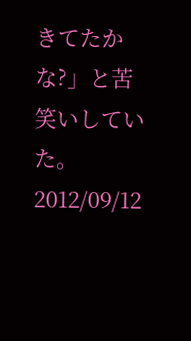きてたかな?」と苦笑いしていた。
2012/09/12